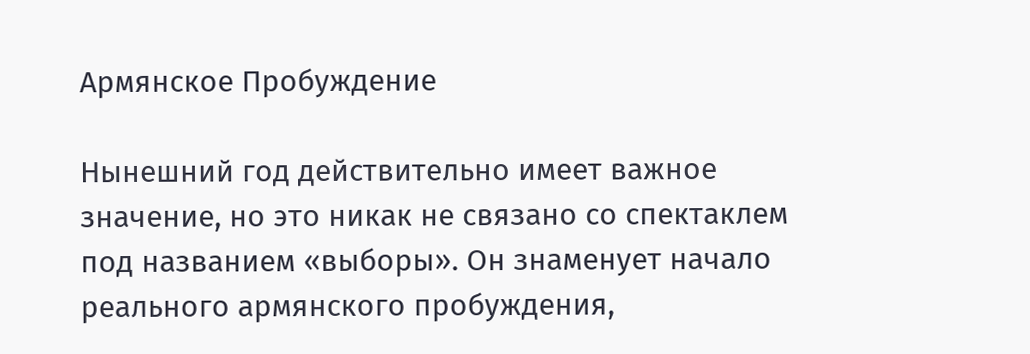Армянское Пробуждение

Нынешний год действительно имеет важное значение, но это никак не связано со спектаклем под названием «выборы». Он знаменует начало реального армянского пробуждения,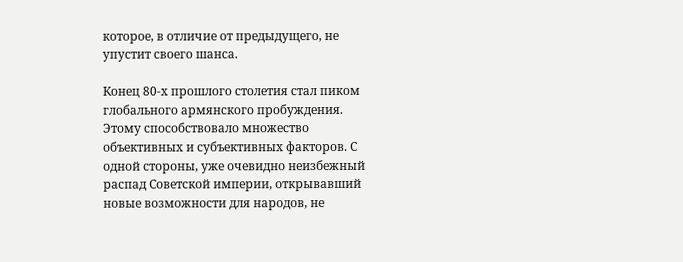которое, в отличие от предыдущего, не упустит своего шанса.

Конец 80-х прошлого столетия стал пиком глобального армянского пробуждения. Этому способствовало множество объективных и субъективных факторов. С одной стороны, уже очевидно неизбежный распад Советской империи, открывавший новые возможности для народов, не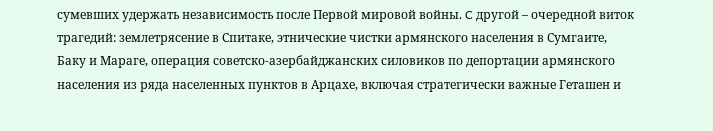сумевших удержать независимость после Первой мировой войны. C другой – очередной виток трагедий: землетрясение в Спитаке, этнические чистки армянского населения в Сумгаите, Баку и Мараге, операция советско-азербайджанских силовиков по депортации армянского населения из ряда населенных пунктов в Арцахе, включая стратегически важные Геташен и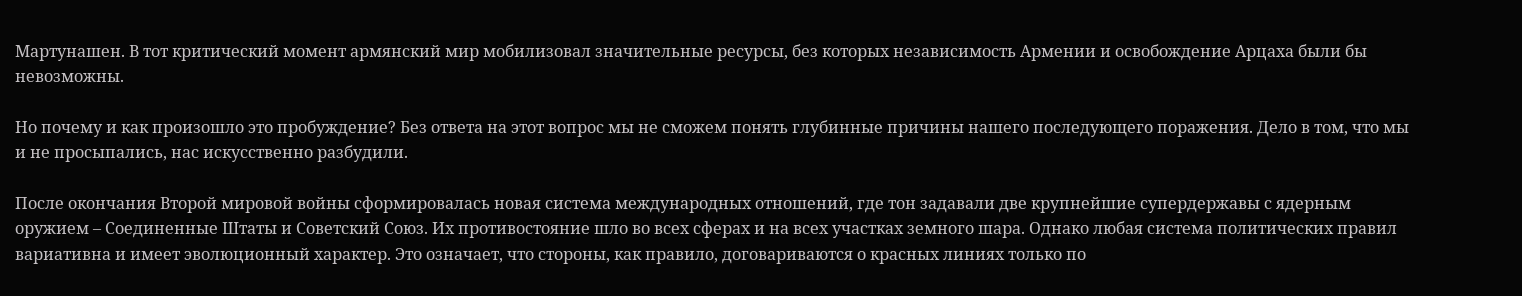Мартунашен. В тот критический момент армянский мир мобилизовал значительные ресурсы, без которых независимость Армении и освобождение Арцаха были бы невозможны.

Но почему и как произошло это пробуждение? Без ответа на этот вопрос мы не сможем понять глубинные причины нашего последующего поражения. Дело в том, что мы и не просыпались, нас искусственно разбудили.

После окончания Второй мировой войны сформировалась новая система международных отношений, где тон задавали две крупнейшие супердержавы с ядерным оружием – Соединенные Штаты и Советский Союз. Их противостояние шло во всех сферах и на всех участках земного шара. Однако любая система политических правил вариативна и имеет эволюционный характер. Это означает, что стороны, как правило, договариваются о красных линиях только по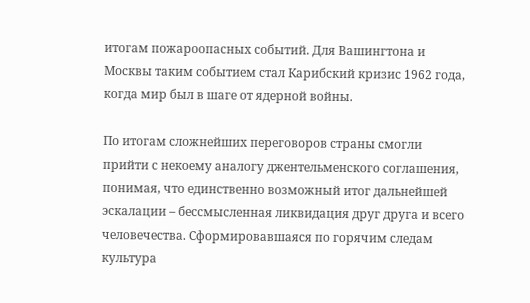итогам пожароопасных событий. Для Вашингтона и Москвы таким событием стал Карибский кризис 1962 года, когда мир был в шаге от ядерной войны.

По итогам сложнейших переговоров страны смогли прийти с некоему аналогу джентельменского соглашения, понимая, что единственно возможный итог дальнейшей эскалации – бессмысленная ликвидация друг друга и всего человечества. Сформировавшаяся по горячим следам культура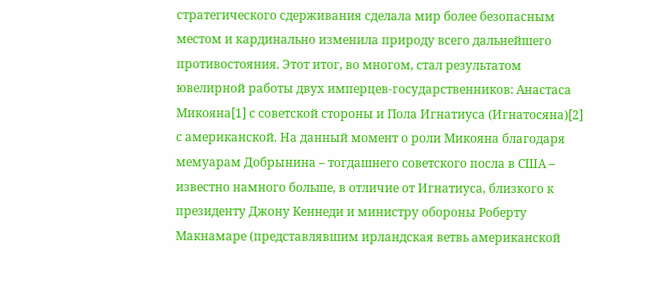стратегического сдерживания сделала мир более безопасным местом и кардинально изменила природу всего дальнейшего противостояния. Этот итог, во многом, стал результатом ювелирной работы двух имперцев-государственников: Анастаса Микояна[1] с советской стороны и Пола Игнатиуса (Игнатосяна)[2] с американской. На данный момент о роли Микояна благодаря мемуарам Добрынина – тогдашнего советского посла в США – известно намного больше, в отличие от Игнатиуса, близкого к президенту Джону Кеннеди и министру обороны Роберту Макнамаре (представлявшим ирландская ветвь американской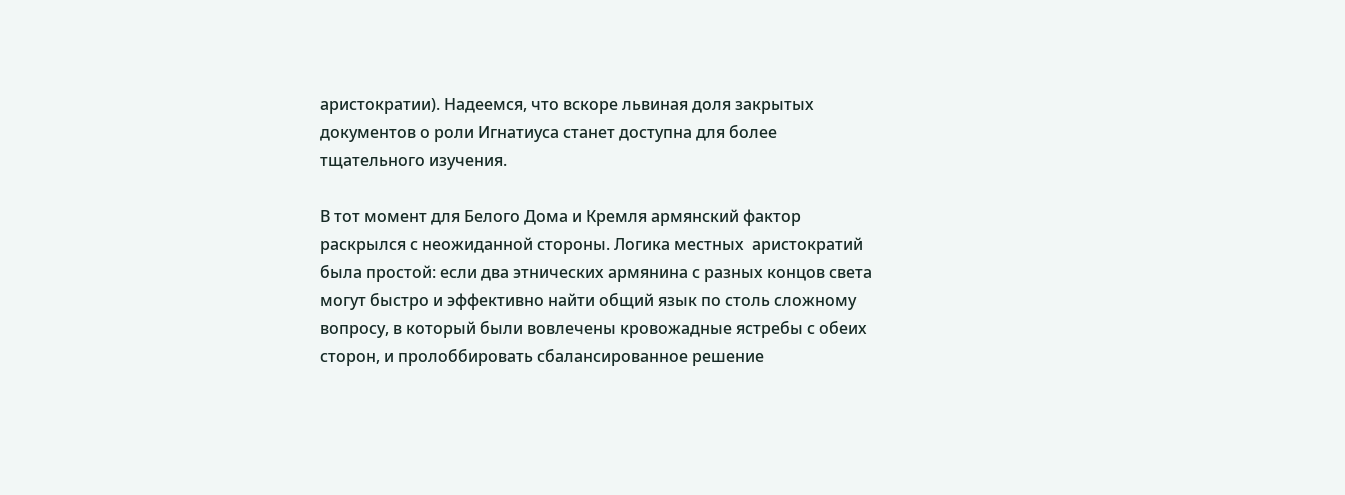аристократии). Надеемся, что вскоре львиная доля закрытых документов о роли Игнатиуса станет доступна для более тщательного изучения.

В тот момент для Белого Дома и Кремля армянский фактор раскрылся с неожиданной стороны. Логика местных  аристократий была простой: если два этнических армянина с разных концов света могут быстро и эффективно найти общий язык по столь сложному вопросу, в который были вовлечены кровожадные ястребы с обеих сторон, и пролоббировать сбалансированное решение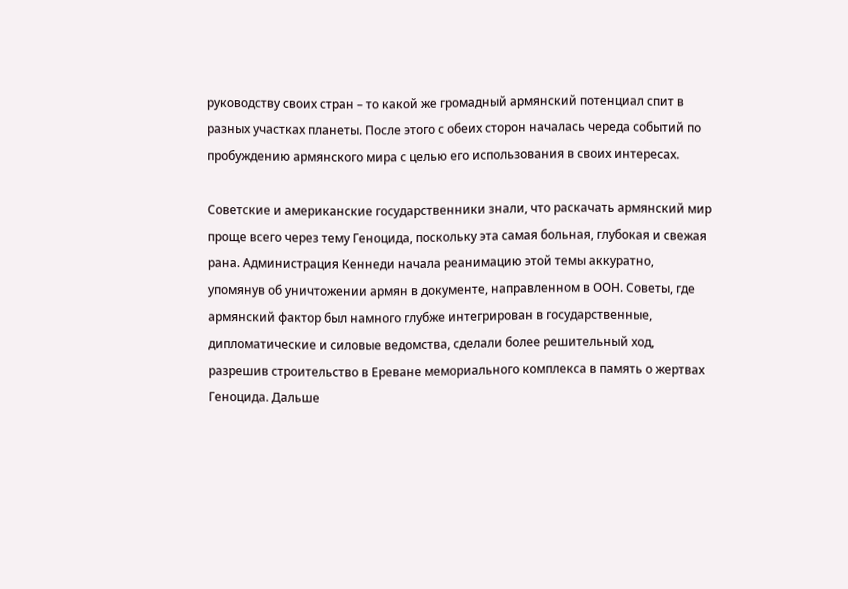руководству своих стран – то какой же громадный армянский потенциал спит в разных участках планеты. После этого с обеих сторон началась череда событий по пробуждению армянского мира с целью его использования в своих интересах.

Советские и американские государственники знали, что раскачать армянский мир проще всего через тему Геноцида, поскольку эта самая больная, глубокая и свежая рана. Администрация Кеннеди начала реанимацию этой темы аккуратно, упомянув об уничтожении армян в документе, направленном в ООН. Советы, где армянский фактор был намного глубже интегрирован в государственные, дипломатические и силовые ведомства, сделали более решительный ход, разрешив строительство в Ереване мемориального комплекса в память о жертвах Геноцида. Дальше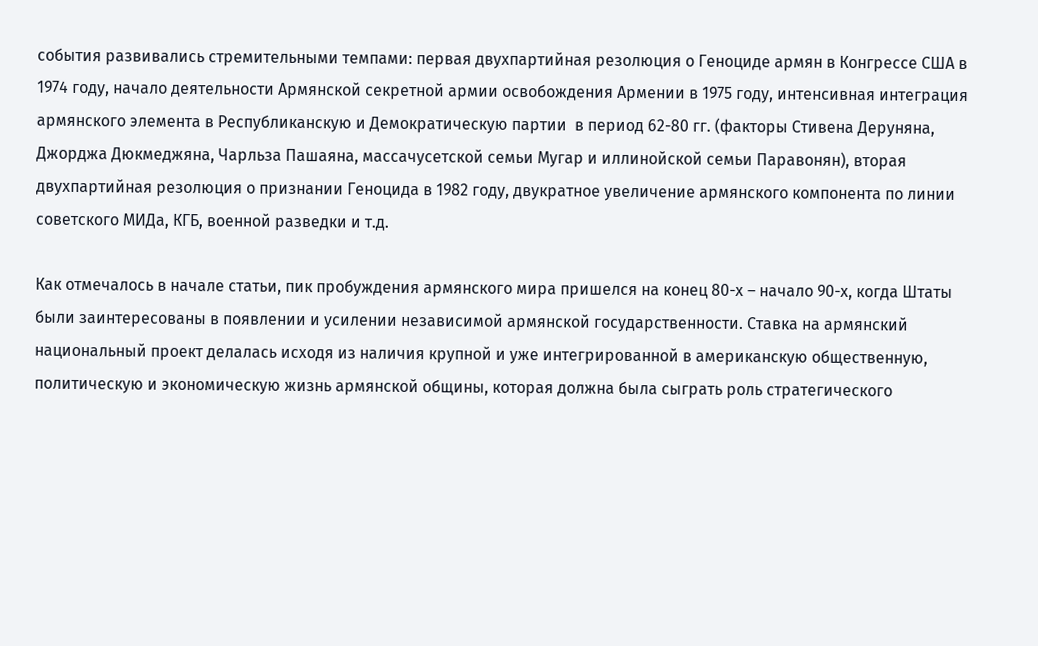события развивались стремительными темпами: первая двухпартийная резолюция о Геноциде армян в Конгрессе США в 1974 году, начало деятельности Армянской секретной армии освобождения Армении в 1975 году, интенсивная интеграция армянского элемента в Республиканскую и Демократическую партии  в период 62-80 гг. (факторы Стивена Деруняна, Джорджа Дюкмеджяна, Чарльза Пашаяна, массачусетской семьи Мугар и иллинойской семьи Паравонян), вторая двухпартийная резолюция о признании Геноцида в 1982 году, двукратное увеличение армянского компонента по линии советского МИДа, КГБ, военной разведки и т.д.

Как отмечалось в начале статьи, пик пробуждения армянского мира пришелся на конец 80-х – начало 90-х, когда Штаты были заинтересованы в появлении и усилении независимой армянской государственности. Ставка на армянский национальный проект делалась исходя из наличия крупной и уже интегрированной в американскую общественную, политическую и экономическую жизнь армянской общины, которая должна была сыграть роль стратегического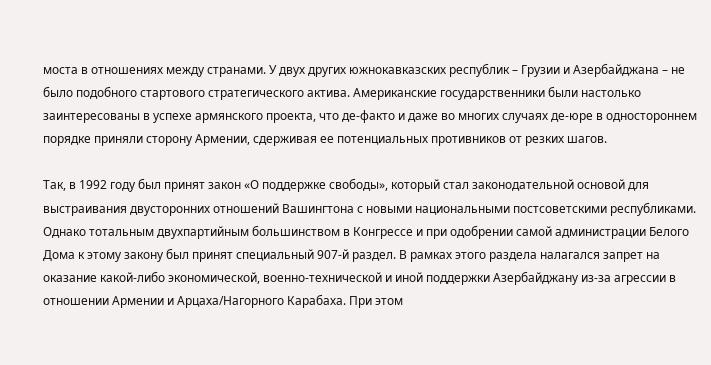моста в отношениях между странами. У двух других южнокавказских республик – Грузии и Азербайджана – не было подобного стартового стратегического актива. Американские государственники были настолько заинтересованы в успехе армянского проекта, что де-факто и даже во многих случаях де-юре в одностороннем порядке приняли сторону Армении, сдерживая ее потенциальных противников от резких шагов.

Так, в 1992 году был принят закон «О поддержке свободы», который стал законодательной основой для выстраивания двусторонних отношений Вашингтона с новыми национальными постсоветскими республиками. Однако тотальным двухпартийным большинством в Конгрессе и при одобрении самой администрации Белого Дома к этому закону был принят специальный 907-й раздел. В рамках этого раздела налагался запрет на оказание какой-либо экономической, военно-технической и иной поддержки Азербайджану из-за агрессии в отношении Армении и Арцаха/Нагорного Карабаха. При этом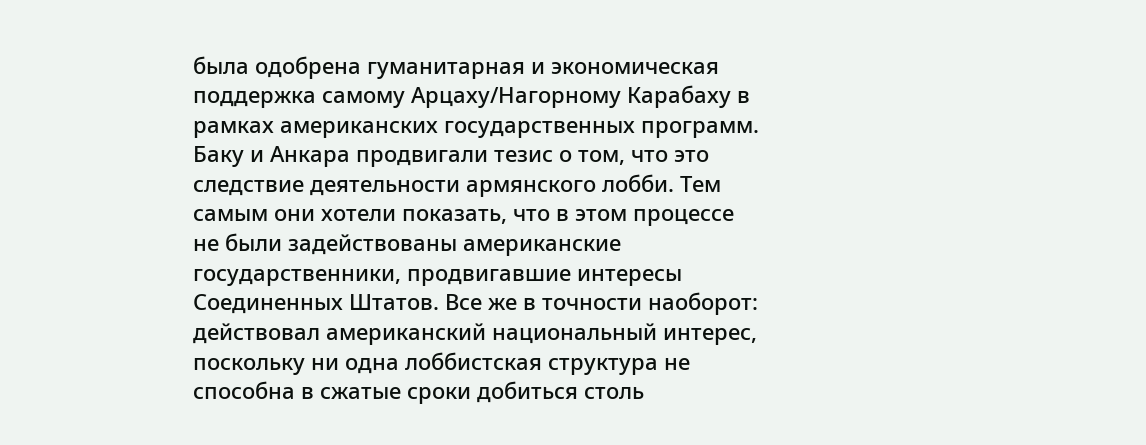была одобрена гуманитарная и экономическая поддержка самому Арцаху/Нагорному Карабаху в рамках американских государственных программ. Баку и Анкара продвигали тезис о том, что это следствие деятельности армянского лобби. Тем самым они хотели показать, что в этом процессе не были задействованы американские государственники, продвигавшие интересы Соединенных Штатов. Все же в точности наоборот: действовал американский национальный интерес, поскольку ни одна лоббистская структура не способна в сжатые сроки добиться столь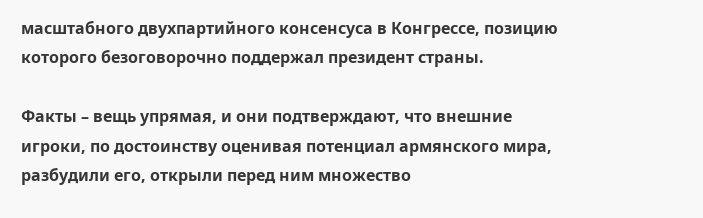масштабного двухпартийного консенсуса в Конгрессе, позицию которого безоговорочно поддержал президент страны.

Факты – вещь упрямая, и они подтверждают, что внешние игроки, по достоинству оценивая потенциал армянского мира, разбудили его, открыли перед ним множество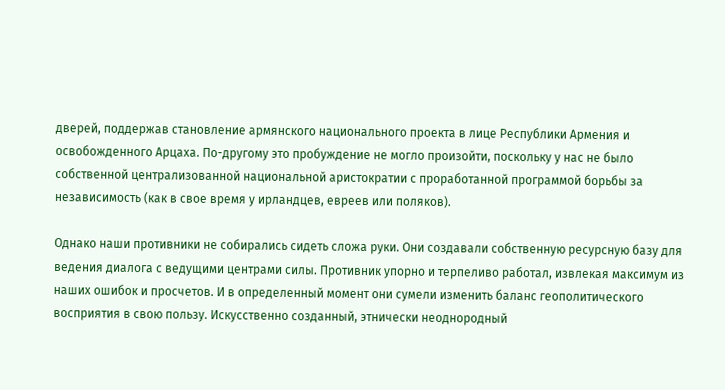дверей, поддержав становление армянского национального проекта в лице Республики Армения и освобожденного Арцаха. По-другому это пробуждение не могло произойти, поскольку у нас не было собственной централизованной национальной аристократии с проработанной программой борьбы за независимость (как в свое время у ирландцев, евреев или поляков).

Однако наши противники не собирались сидеть сложа руки. Они создавали собственную ресурсную базу для ведения диалога с ведущими центрами силы. Противник упорно и терпеливо работал, извлекая максимум из наших ошибок и просчетов. И в определенный момент они сумели изменить баланс геополитического восприятия в свою пользу. Искусственно созданный, этнически неоднородный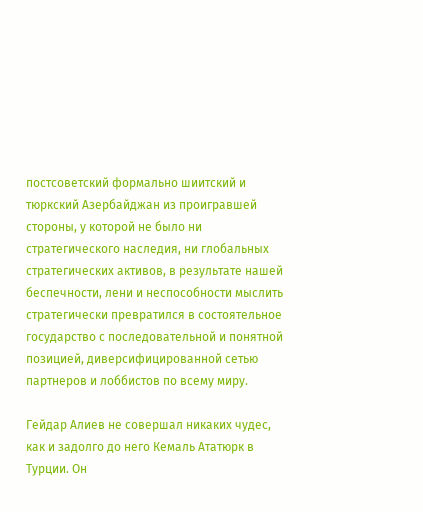постсоветский формально шиитский и тюркский Азербайджан из проигравшей стороны, у которой не было ни стратегического наследия, ни глобальных стратегических активов, в результате нашей беспечности, лени и неспособности мыслить стратегически превратился в состоятельное государство с последовательной и понятной позицией, диверсифицированной сетью партнеров и лоббистов по всему миру.

Гейдар Алиев не совершал никаких чудес, как и задолго до него Кемаль Ататюрк в Турции. Он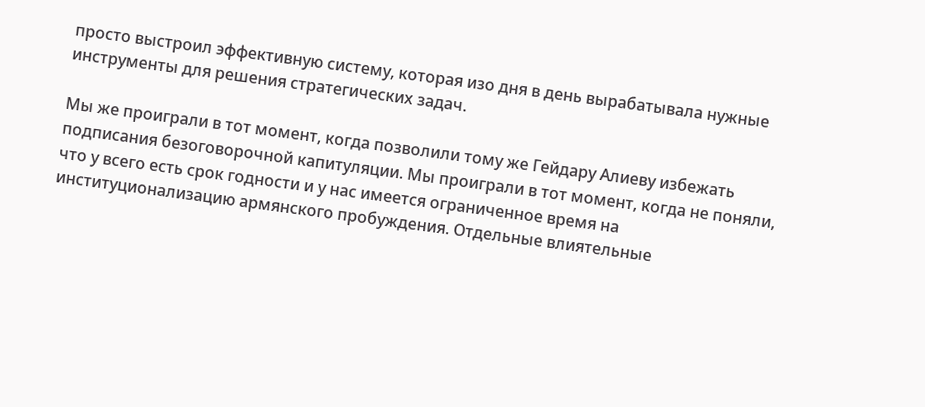просто выстроил эффективную систему, которая изо дня в день вырабатывала нужные инструменты для решения стратегических задач.

Мы же проиграли в тот момент, когда позволили тому же Гейдару Алиеву избежать подписания безоговорочной капитуляции. Мы проиграли в тот момент, когда не поняли, что у всего есть срок годности и у нас имеется ограниченное время на институционализацию армянского пробуждения. Отдельные влиятельные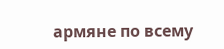армяне по всему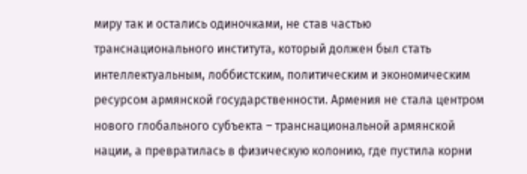миру так и остались одиночками, не став частью транснационального института, который должен был стать  интеллектуальным, лоббистским, политическим и экономическим ресурсом армянской государственности. Армения не стала центром нового глобального субъекта – транснациональной армянской нации, а превратилась в физическую колонию, где пустила корни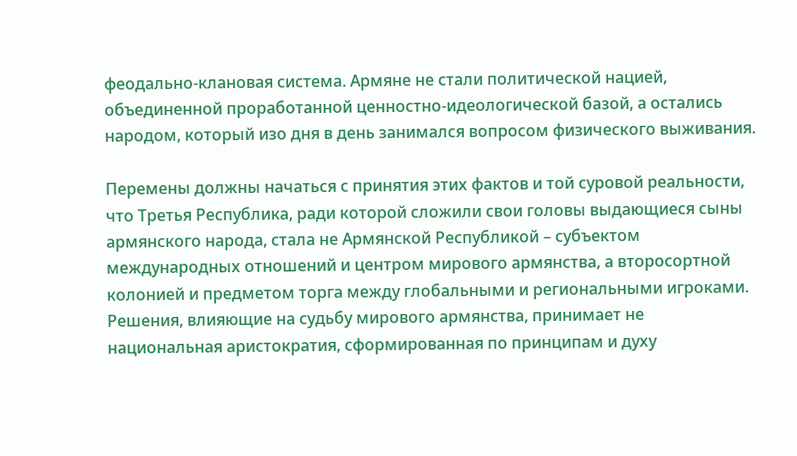феодально-клановая система. Армяне не стали политической нацией, объединенной проработанной ценностно-идеологической базой, а остались народом, который изо дня в день занимался вопросом физического выживания.

Перемены должны начаться с принятия этих фактов и той суровой реальности, что Третья Республика, ради которой сложили свои головы выдающиеся сыны армянского народа, стала не Армянской Республикой – субъектом международных отношений и центром мирового армянства, а второсортной колонией и предметом торга между глобальными и региональными игроками. Решения, влияющие на судьбу мирового армянства, принимает не национальная аристократия, сформированная по принципам и духу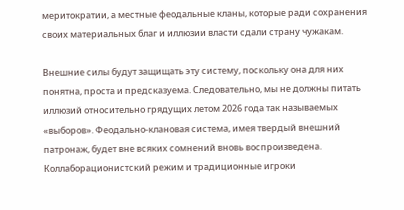меритократии, а местные феодальные кланы, которые ради сохранения своих материальных благ и иллюзии власти сдали страну чужакам.

Внешние силы будут защищать эту систему, поскольку она для них понятна, проста и предсказуема. Следовательно, мы не должны питать иллюзий относительно грядущих летом 2026 года так называемых «выборов». Феодально-клановая система, имея твердый внешний патронаж, будет вне всяких сомнений вновь воспроизведена. Коллаборационистский режим и традиционные игроки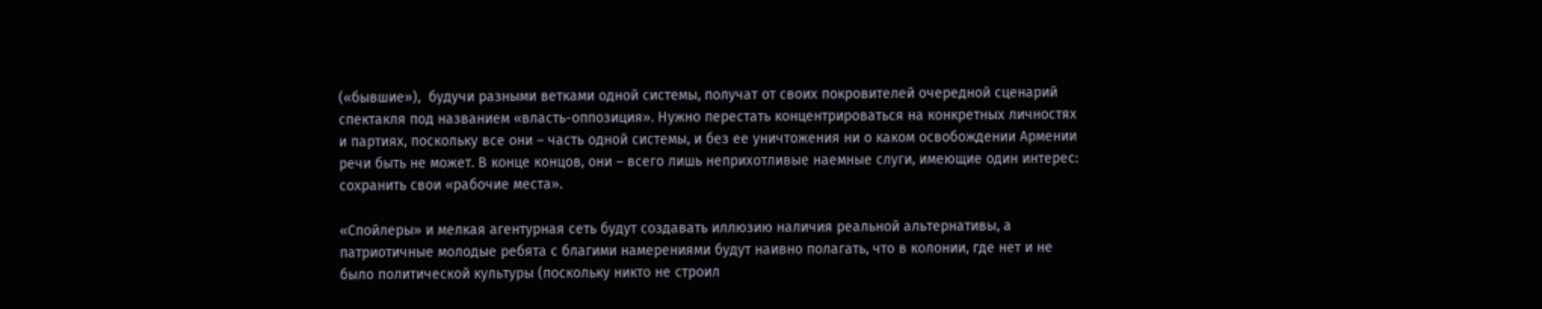(«бывшие»),  будучи разными ветками одной системы, получат от своих покровителей очередной сценарий спектакля под названием «власть-оппозиция». Нужно перестать концентрироваться на конкретных личностях и партиях, поскольку все они – часть одной системы, и без ее уничтожения ни о каком освобождении Армении речи быть не может. В конце концов, они – всего лишь неприхотливые наемные слуги, имеющие один интерес: сохранить свои «рабочие места».

«Спойлеры» и мелкая агентурная сеть будут создавать иллюзию наличия реальной альтернативы, а патриотичные молодые ребята с благими намерениями будут наивно полагать, что в колонии, где нет и не было политической культуры (поскольку никто не строил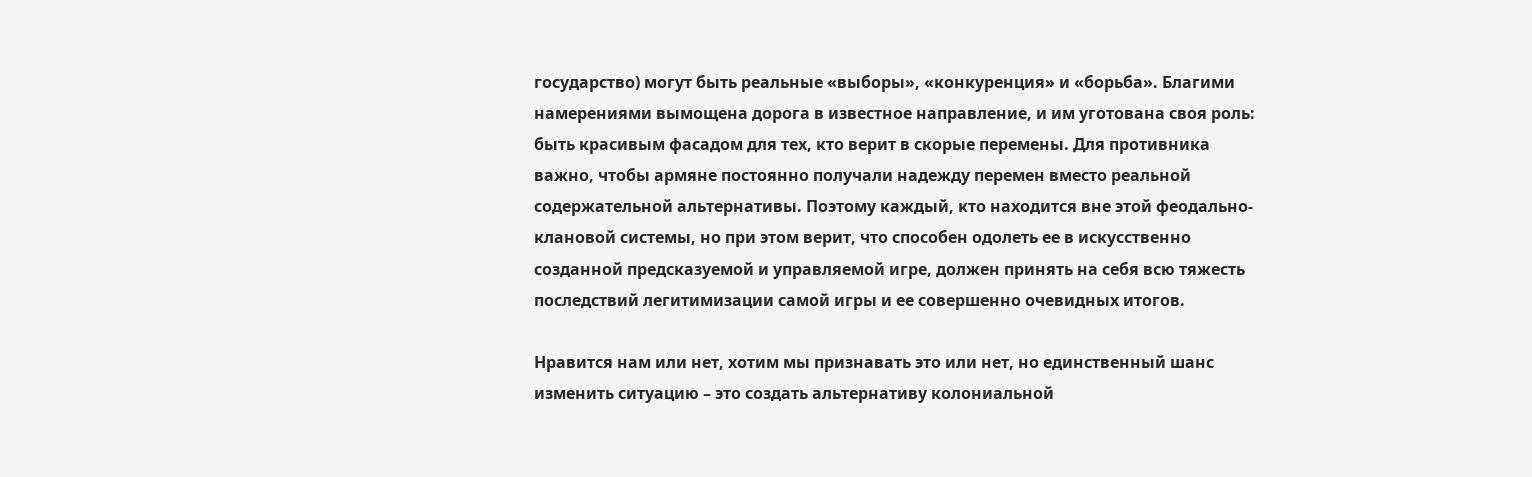государство) могут быть реальные «выборы», «конкуренция» и «борьба». Благими намерениями вымощена дорога в известное направление, и им уготована своя роль: быть красивым фасадом для тех, кто верит в скорые перемены. Для противника важно, чтобы армяне постоянно получали надежду перемен вместо реальной содержательной альтернативы. Поэтому каждый, кто находится вне этой феодально-клановой системы, но при этом верит, что способен одолеть ее в искусственно созданной предсказуемой и управляемой игре, должен принять на себя всю тяжесть последствий легитимизации самой игры и ее совершенно очевидных итогов.

Нравится нам или нет, хотим мы признавать это или нет, но единственный шанс изменить ситуацию – это создать альтернативу колониальной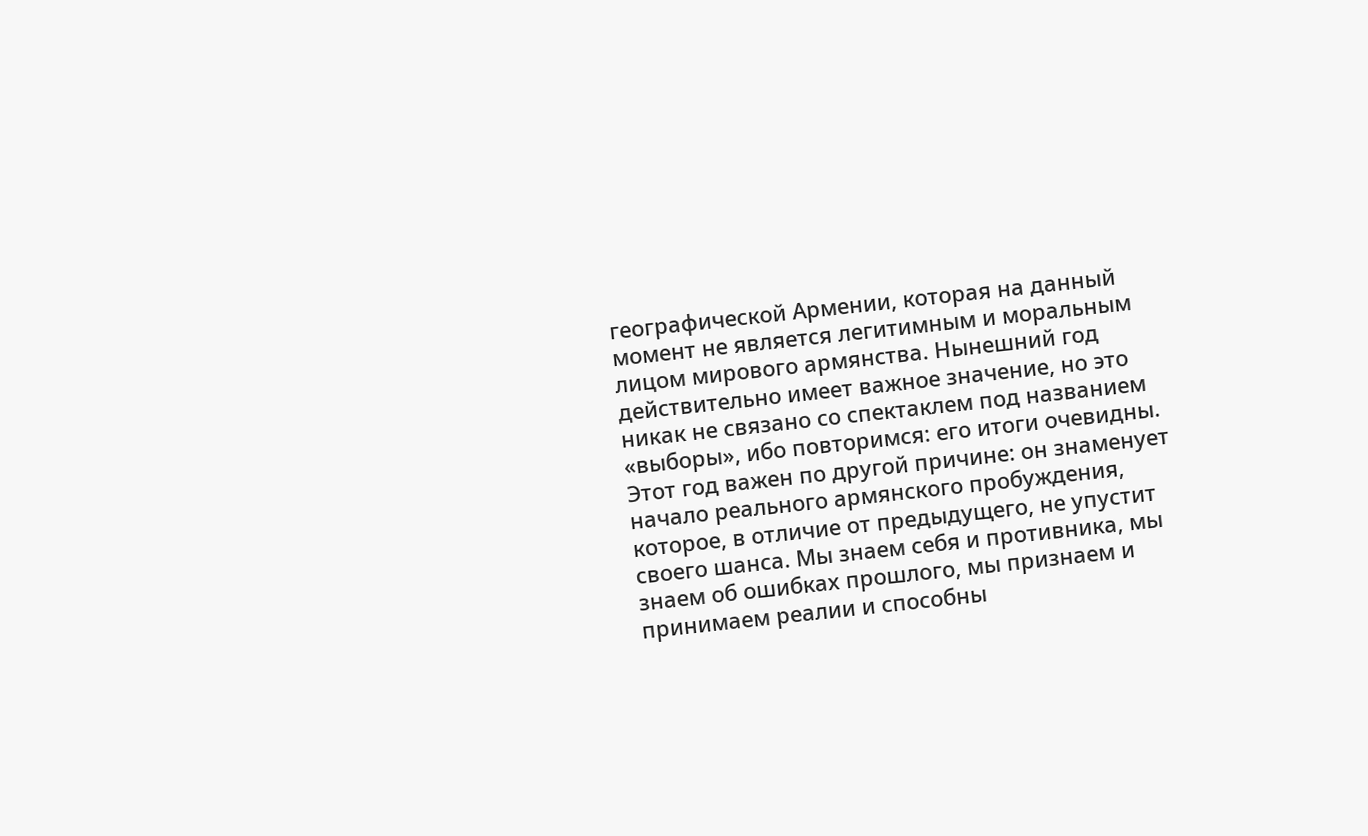географической Армении, которая на данный момент не является легитимным и моральным лицом мирового армянства. Нынешний год действительно имеет важное значение, но это никак не связано со спектаклем под названием «выборы», ибо повторимся: его итоги очевидны. Этот год важен по другой причине: он знаменует начало реального армянского пробуждения, которое, в отличие от предыдущего, не упустит своего шанса. Мы знаем себя и противника, мы знаем об ошибках прошлого, мы признаем и принимаем реалии и способны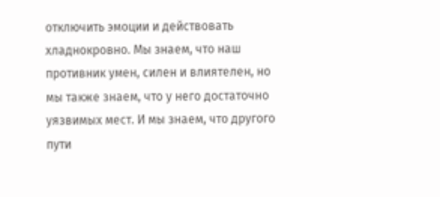отключить эмоции и действовать хладнокровно. Мы знаем, что наш противник умен, силен и влиятелен, но мы также знаем, что у него достаточно уязвимых мест. И мы знаем, что другого пути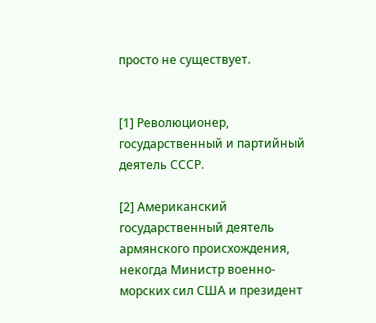просто не существует.


[1] Революционер, государственный и партийный деятель СССР.

[2] Американский государственный деятель армянского происхождения, некогда Министр военно-морских сил США и президент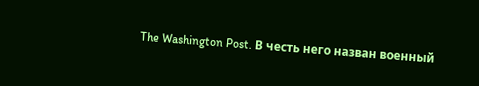The Washington Post. В честь него назван военный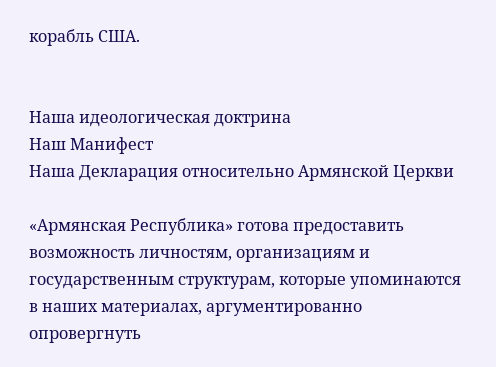корабль США.


Наша идеологическая доктрина
Наш Манифест
Наша Декларация относительно Армянской Церкви

«Армянская Республика» готова предоставить возможность личностям, организациям и государственным структурам, которые упоминаются в наших материалах, аргументированно опровергнуть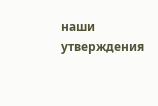наши утверждения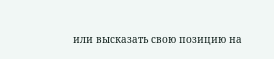или высказать свою позицию на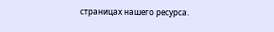страницах нашего ресурса.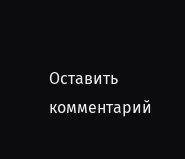Оставить комментарий